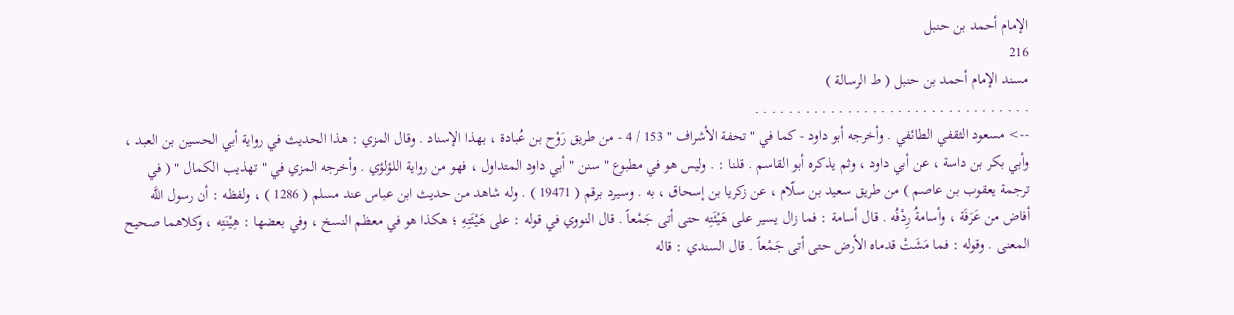الإمام أحمد بن حنبل
216
مسند الإمام أحمد بن حنبل ( ط الرسالة )
. . . . . . . . . . . . . . . . . . . . . . . . . . . . . . . . .
--> مسعود الثقفي الطائفي . وأخرجه أبو داود - كما في " تحفة الأشراف " 153 / 4 - من طريق رَوْح بن عُبادة ، بهذا الإسناد . وقال المزي : هذا الحديث في رواية أبي الحسين بن العبد ، وأبي بكر بن داسة ، عن أبي داود ، وثم يذكره أبو القاسم . قلنا : . وليس هو في مطبوع " سنن " أبي داود المتداول ، فهو من رواية اللؤلؤي . وأخرجه المزي في " تهذيب الكمال " ( في ترجمة يعقوب بن عاصم ) من طريق سعيد بن سلّام ، عن زكريا بن إسحاق ، به . وسيرد برقم ( 19471 ) . وله شاهد من حديث ابن عباس عند مسلم ( 1286 ) ، ولفظه : أن رسول اللَّه أفاض من عَرَفَة ، وأسامةُ رِدْفُه . قال أسامة : فما زال يسير على هَيْئَتِه حتى أتى جَمْعاً . قال النووي في قوله : على هَيْئَتِهِ ؛ هكذا هو في معظم النسخ ، وفي بعضها : هِيْنَتِه ، وكلاهما صحيح المعنى . وقوله : فما مَشَتْ قدماه الأرض حتى أتى جَمْعاً . قال السندي : قاله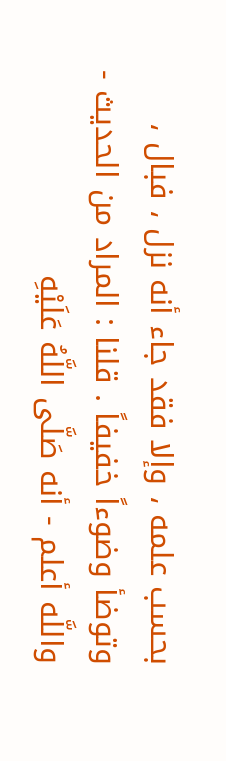بحسب علمه ، وإلا فقد جاء أنه نزل ، فبال ، وتوضأ وضوءاً خفيفاً . قلنا : المراد من الحديث - واللَّه أعلم - أنه صَلَّى اللَّهُ عَلَيْهِ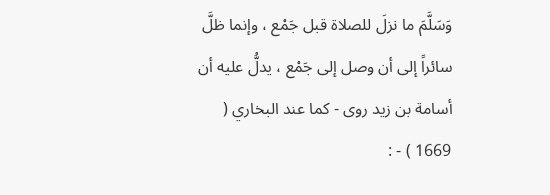وَسَلَّمَ ما نزلَ للصلاة قبل جَمْع ، وإنما ظلَّ سائراً إلى أن وصل إلى جَمْع ، يدلُّ عليه أن أسامة بن زيد روى - كما عند البخاري ( 1669 ) - :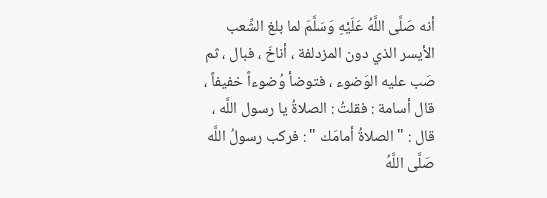أنه صَلَّى اللَّهُ عَلَيْهِ وَسَلَّمَ لما بلغ الشِّعب الأيسر الذي دون المزدلفة ، أناخَ ، فبال ، ثم صَب عليه الوَضوء ، فتوضأ وُضوءاً خفيفاً ، قال أسامة : فقلتُ : الصلاةُ يا رسول اللَّه ، قال : " الصلاةُ أمامَك " : فركب رسولُ اللَّه صَلَّى اللَّهُ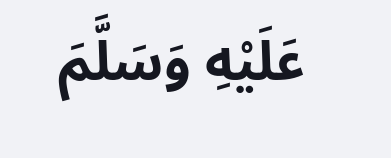عَلَيْهِ وَسَلَّمَ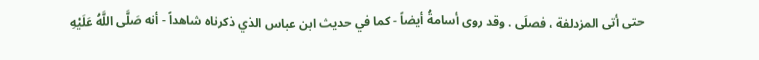حتى أتى المزدلفة ، فصلَى . وقد روى أسامةُ أيضاً - كما في حديث ابن عباس الذي ذكرناه شاهداً - أنه صَلَّى اللَّهُ عَلَيْهِ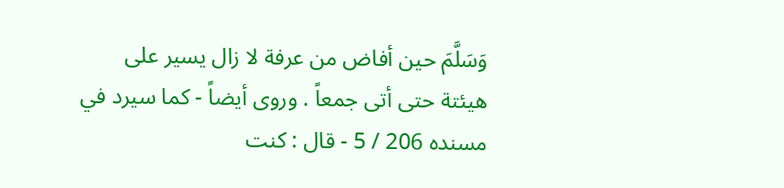وَسَلَّمَ حين أفاض من عرفة لا زال يسير على هيئتة حتى أتى جمعاً . وروى أيضاً - كما سيرد في مسنده 206 / 5 - قال : كنت